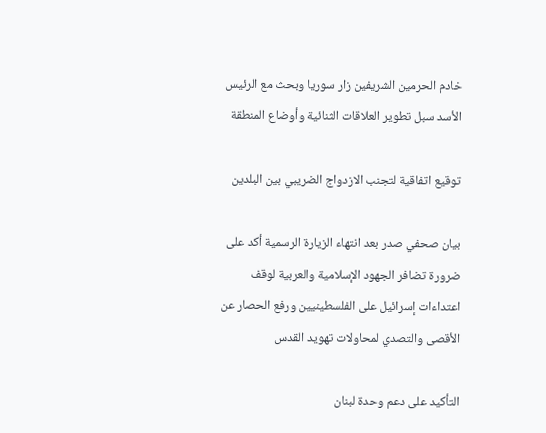خادم الحرمين الشريفين زار سوريا وبحث مع الرئيس الأسد سبل تطوير العلاقات الثنائية وأوضاع المنطقة

توقيع اتفاقية لتجنب الازدواج الضريبي بين البلدين

بيان صحفي صدر بعد انتهاء الزيارة الرسمية أكد على ضرورة تضافر الجهود الإسلامية والعربية لوقف اعتداءات إسرائيل على الفلسطينيين ورفع الحصار عن الأقصى والتصدي لمحاولات تهويد القدس

التأكيد على دعم وحدة لبنان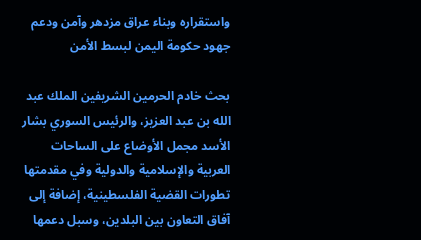واستقراره وبناء عراق مزدهر وآمن ودعم جهود حكومة اليمن لبسط الأمن

بحث خادم الحرمين الشريفين الملك عبد الله بن عبد العزيز، والرئيس السوري بشار الأسد مجمل الأوضاع على الساحات العربية والإسلامية والدولية وفي مقدمتها تطورات القضية الفلسطينية، إضافة إلى آفاق التعاون بين البلدين، وسبل دعمها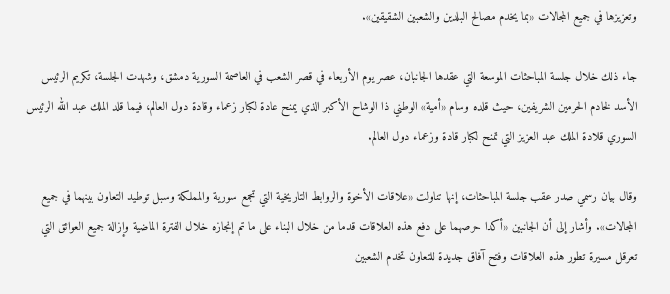وتعزيزها في جميع المجالات «بما يخدم مصالح البلدين والشعبين الشقيقين».

جاء ذلك خلال جلسة المباحثات الموسعة التي عقدها الجانبان، عصر يوم الأربعاء في قصر الشعب في العاصمة السورية دمشق، وشهدت الجلسة، تكريم الرئيس الأسد لخادم الحرمين الشريفين، حيث قلده وسام «أمية» الوطني ذا الوشاح الأكبر الذي يمنح عادة لكبار زعماء وقادة دول العالم، فيما قلد الملك عبد الله الرئيس السوري قلادة الملك عبد العزيز التي تمنح لكبار قادة وزعماء دول العالم.

وقال بيان رسمي صدر عقب جلسة المباحثات، إنها تناولت «علاقات الأخوة والروابط التاريخية التي تجمع سورية والمملكة وسبل توطيد التعاون بينهما في جميع المجالات». وأشار إلى أن الجانبين «أكدا حرصهما على دفع هذه العلاقات قدما من خلال البناء على ما تم إنجازه خلال الفترة الماضية وإزالة جميع العوائق التي تعرقل مسيرة تطور هذه العلاقات وفتح آفاق جديدة للتعاون تخدم الشعبين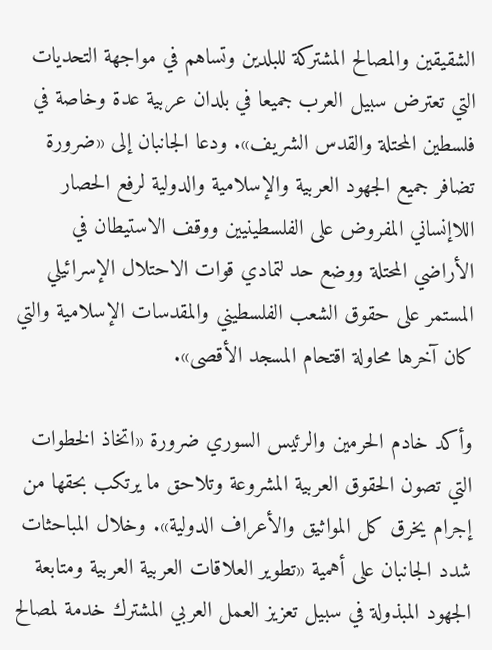الشقيقين والمصالح المشتركة للبلدين وتساهم في مواجهة التحديات التي تعترض سبيل العرب جميعا في بلدان عربية عدة وخاصة في فلسطين المحتلة والقدس الشريف». ودعا الجانبان إلى «ضرورة تضافر جميع الجهود العربية والإسلامية والدولية لرفع الحصار اللاإنساني المفروض على الفلسطينيين ووقف الاستيطان في الأراضي المحتلة ووضع حد لتمادي قوات الاحتلال الإسرائيلي المستمر على حقوق الشعب الفلسطيني والمقدسات الإسلامية والتي كان آخرها محاولة اقتحام المسجد الأقصى».

وأكد خادم الحرمين والرئيس السوري ضرورة «اتخاذ الخطوات التي تصون الحقوق العربية المشروعة وتلاحق ما يرتكب بحقها من إجرام يخرق كل المواثيق والأعراف الدولية». وخلال المباحثات شدد الجانبان على أهمية «تطوير العلاقات العربية العربية ومتابعة الجهود المبذولة في سبيل تعزيز العمل العربي المشترك خدمة لمصالح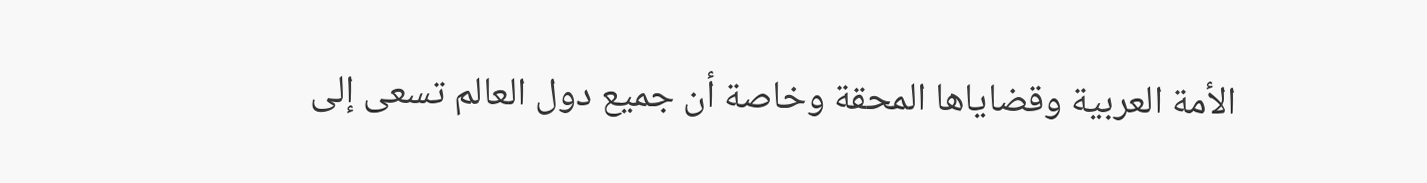الأمة العربية وقضاياها المحقة وخاصة أن جميع دول العالم تسعى إلى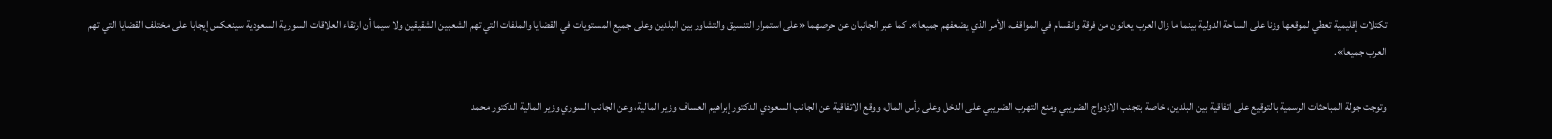تكتلات إقليمية تعطي لموقعها وزنا على الساحة الدولية بينما ما زال العرب يعانون من فرقة وانقسام في المواقف، الأمر الذي يضعفهم جميعا». كما عبر الجانبان عن حرصهما «على استمرار التنسيق والتشاور بين البلدين وعلى جميع المستويات في القضايا والملفات التي تهم الشعبين الشقيقين ولا سيما أن ارتقاء العلاقات السورية السعودية سينعكس إيجابا على مختلف القضايا التي تهم العرب جميعا».

وتوجت جولة المباحثات الرسمية بالتوقيع على اتفاقية بين البلدين، خاصة بتجنب الازدواج الضريبي ومنع التهرب الضريبي على الدخل وعلى رأس المال، ووقع الاتفاقية عن الجانب السعودي الدكتور إبراهيم العساف وزير المالية، وعن الجانب السوري وزير المالية الدكتور محمد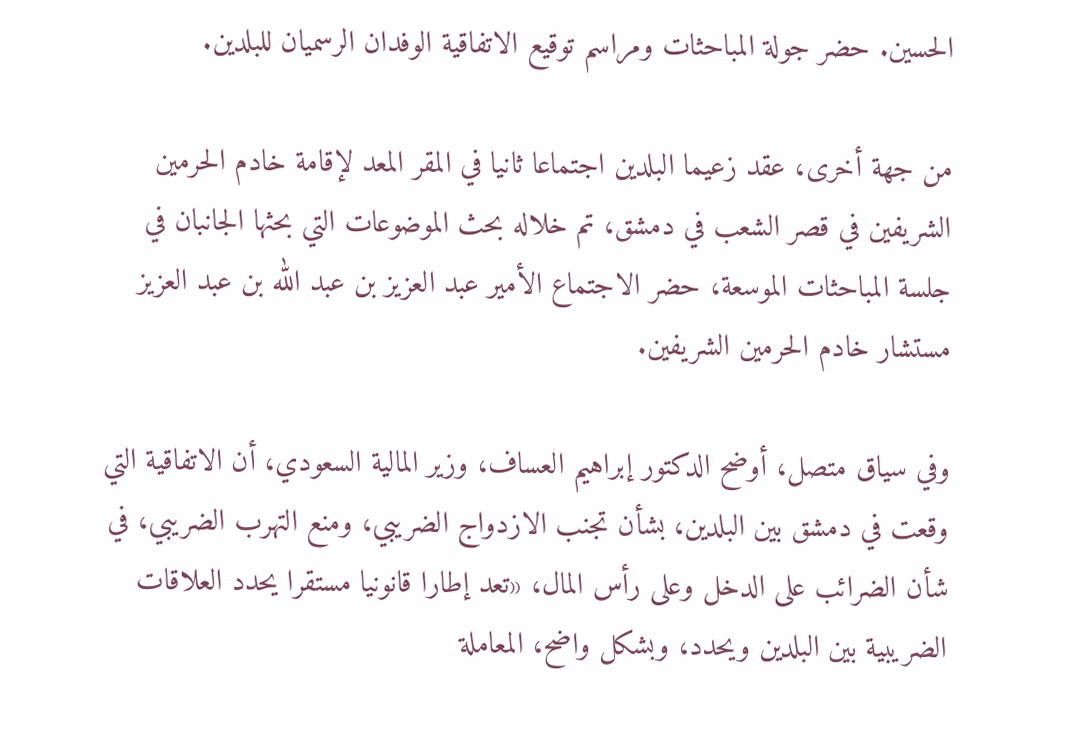الحسين. حضر جولة المباحثات ومراسم توقيع الاتفاقية الوفدان الرسميان للبلدين.

من جهة أخرى، عقد زعيما البلدين اجتماعا ثانيا في المقر المعد لإقامة خادم الحرمين الشريفين في قصر الشعب في دمشق، تم خلاله بحث الموضوعات التي بحثها الجانبان في جلسة المباحثات الموسعة، حضر الاجتماع الأمير عبد العزيز بن عبد الله بن عبد العزيز مستشار خادم الحرمين الشريفين.

وفي سياق متصل، أوضح الدكتور إبراهيم العساف، وزير المالية السعودي، أن الاتفاقية التي وقعت في دمشق بين البلدين، بشأن تجنب الازدواج الضريبي، ومنع التهرب الضريبي، في شأن الضرائب على الدخل وعلى رأس المال، «تعد إطارا قانونيا مستقرا يحدد العلاقات الضريبية بين البلدين ويحدد، وبشكل واضح، المعاملة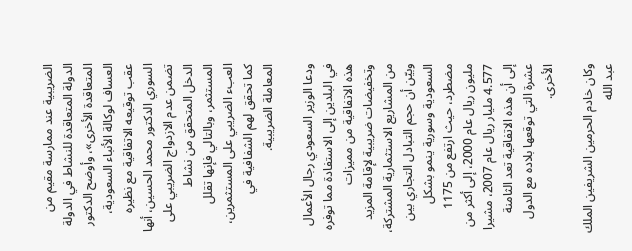الضريبية عند ممارسة مقيم من الدولة المتعاقدة للنشاط في الدولة المتعاقدة الأخرى»، وأوضح الدكتور العساف لوكالة الأنباء السعودية، عقب توقيعه الاتفاقية مع نظيره السوري الدكتور محمد الحسين، أنها تضمن عدم الازدواج الضريبي على الدخل المتحقق من نشاط المستثمر، وبالتالي فإنها تقلل العبء الضريبي على المستثمرين، كما تحقق لهم الشفافية في المعاملة الضريبية.

ودعا الوزير السعودي رجال الأعمال في البلدين إلى الاستفادة مما توفره هذه الاتفاقية من مميزات وتخفيضات ضريبية لإقامة المزيد من المشاريع الاستثمارية المشتركة، وبيّن أن حجم التبادل التجاري بين السعودية وسورية ينمو بشكل مضطرد، حيث ارتفع من 1175 مليون ريال عام 2000، إلى أكثر من 4.577 مليار ريال عام 2007، مشيرا إلى أن هذه الاتفاقية تعد الثامنة عشرة التي توقعها بلاده مع الدول الأخرى.

وكان خادم الحرمين الشريفين الملك عبد الله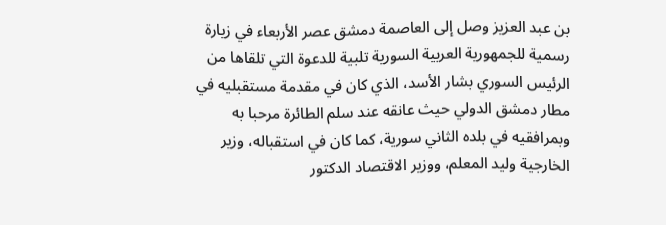بن عبد العزيز وصل إلى العاصمة دمشق عصر الأربعاء في زيارة رسمية للجمهورية العربية السورية تلبية للدعوة التي تلقاها من الرئيس السوري بشار الأسد، الذي كان في مقدمة مستقبليه في مطار دمشق الدولي حيث عانقه عند سلم الطائرة مرحبا به وبمرافقيه في بلده الثاني سورية، كما كان في استقباله، وزير الخارجية وليد المعلم، ووزير الاقتصاد الدكتور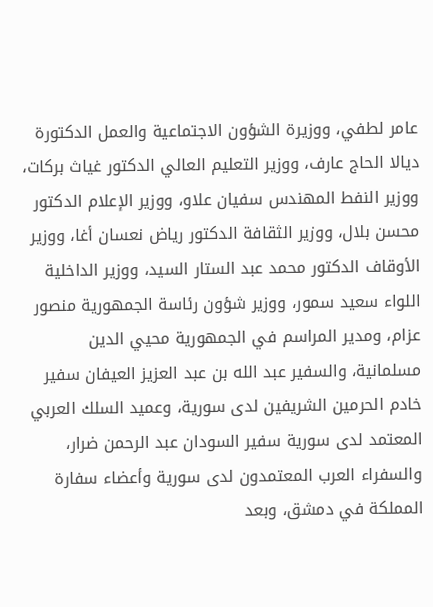عامر لطفي، ووزيرة الشؤون الاجتماعية والعمل الدكتورة ديالا الحاج عارف، ووزير التعليم العالي الدكتور غياث بركات، ووزير النفط المهندس سفيان علاو، ووزير الإعلام الدكتور محسن بلال، ووزير الثقافة الدكتور رياض نعسان أغا، ووزير الأوقاف الدكتور محمد عبد الستار السيد، ووزير الداخلية اللواء سعيد سمور، ووزير شؤون رئاسة الجمهورية منصور عزام، ومدير المراسم في الجمهورية محيي الدين مسلمانية، والسفير عبد الله بن عبد العزيز العيفان سفير خادم الحرمين الشريفين لدى سورية، وعميد السلك العربي المعتمد لدى سورية سفير السودان عبد الرحمن ضرار، والسفراء العرب المعتمدون لدى سورية وأعضاء سفارة المملكة في دمشق، وبعد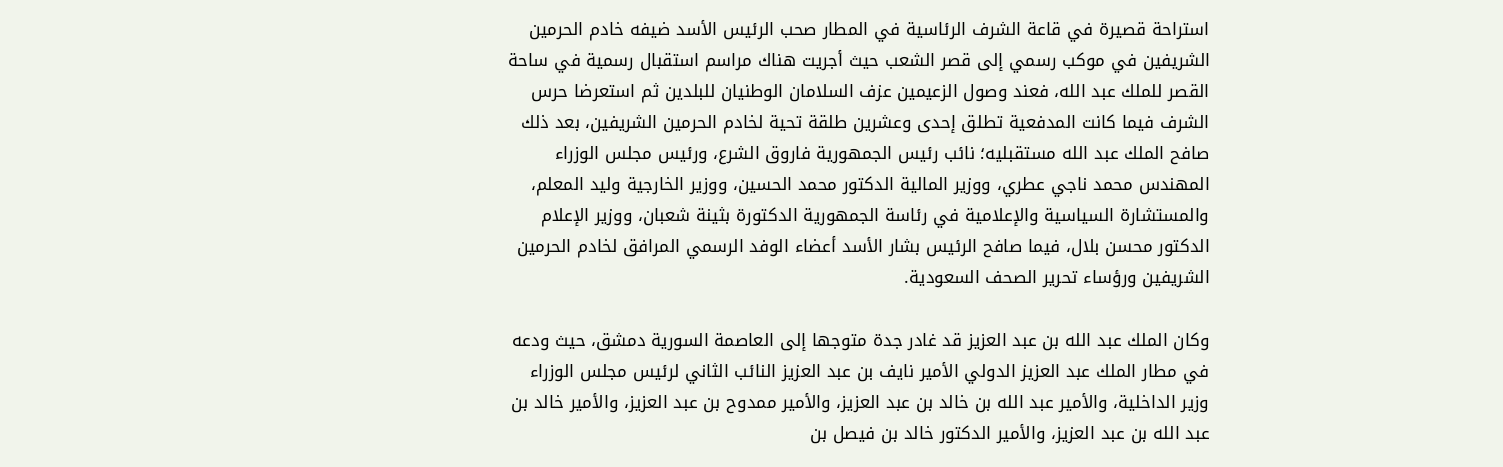استراحة قصيرة في قاعة الشرف الرئاسية في المطار صحب الرئيس الأسد ضيفه خادم الحرمين الشريفين في موكب رسمي إلى قصر الشعب حيث أجريت هناك مراسم استقبال رسمية في ساحة القصر للملك عبد الله، فعند وصول الزعيمين عزف السلامان الوطنيان للبلدين ثم استعرضا حرس الشرف فيما كانت المدفعية تطلق إحدى وعشرين طلقة تحية لخادم الحرمين الشريفين، بعد ذلك صافح الملك عبد الله مستقبليه؛ نائب رئيس الجمهورية فاروق الشرع، ورئيس مجلس الوزراء المهندس محمد ناجي عطري، ووزير المالية الدكتور محمد الحسين، ووزير الخارجية وليد المعلم، والمستشارة السياسية والإعلامية في رئاسة الجمهورية الدكتورة بثينة شعبان، ووزير الإعلام الدكتور محسن بلال، فيما صافح الرئيس بشار الأسد أعضاء الوفد الرسمي المرافق لخادم الحرمين الشريفين ورؤساء تحرير الصحف السعودية.

وكان الملك عبد الله بن عبد العزيز قد غادر جدة متوجها إلى العاصمة السورية دمشق، حيث ودعه في مطار الملك عبد العزيز الدولي الأمير نايف بن عبد العزيز النائب الثاني لرئيس مجلس الوزراء وزير الداخلية، والأمير عبد الله بن خالد بن عبد العزيز، والأمير ممدوح بن عبد العزيز، والأمير خالد بن عبد الله بن عبد العزيز، والأمير الدكتور خالد بن فيصل بن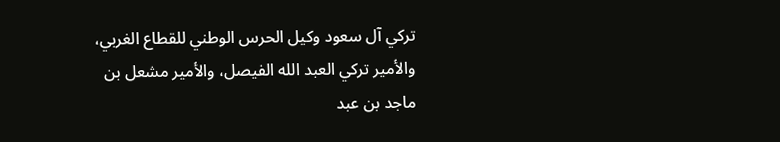تركي آل سعود وكيل الحرس الوطني للقطاع الغربي، والأمير تركي العبد الله الفيصل، والأمير مشعل بن ماجد بن عبد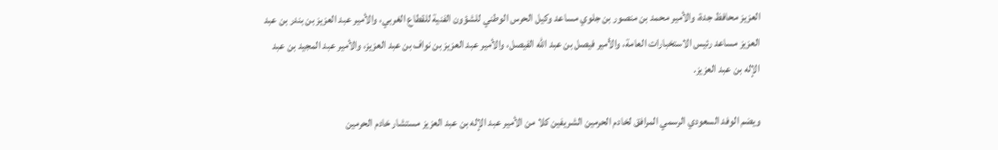العزيز محافظ جدة، والأمير محمد بن منصور بن جلوي مساعد وكيل الحرس الوطني للشؤون الفنية للقطاع الغربي، والأمير عبد العزيز بن بندر بن عبد العزيز مساعد رئيس الاستخبارات العامة، والأمير فيصل بن عبد الله الفيصل، والأمير عبد العزيز بن نواف بن عبد العزيز، والأمير عبد المجيد بن عبد الإله بن عبد العزيز.

ويضم الوفد السعودي الرسمي المرافق لخادم الحرمين الشريفين كلا من الأمير عبد الإله بن عبد العزيز مستشار خادم الحرمين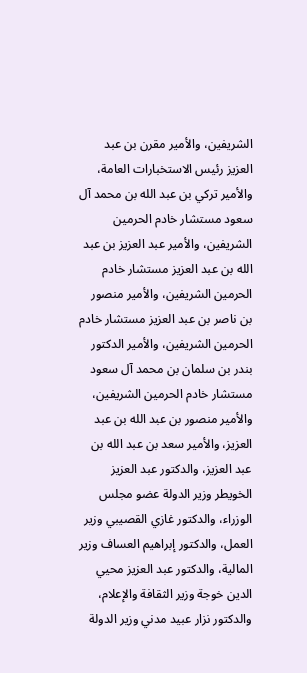الشريفين، والأمير مقرن بن عبد العزيز رئيس الاستخبارات العامة، والأمير تركي بن عبد الله بن محمد آل سعود مستشار خادم الحرمين الشريفين، والأمير عبد العزيز بن عبد الله بن عبد العزيز مستشار خادم الحرمين الشريفين، والأمير منصور بن ناصر بن عبد العزيز مستشار خادم الحرمين الشريفين، والأمير الدكتور بندر بن سلمان بن محمد آل سعود مستشار خادم الحرمين الشريفين، والأمير منصور بن عبد الله بن عبد العزيز، والأمير سعد بن عبد الله بن عبد العزيز، والدكتور عبد العزيز الخويطر وزير الدولة عضو مجلس الوزراء، والدكتور غازي القصيبي وزير العمل، والدكتور إبراهيم العساف وزير المالية، والدكتور عبد العزيز محيي الدين خوجة وزير الثقافة والإعلام، والدكتور نزار عبيد مدني وزير الدولة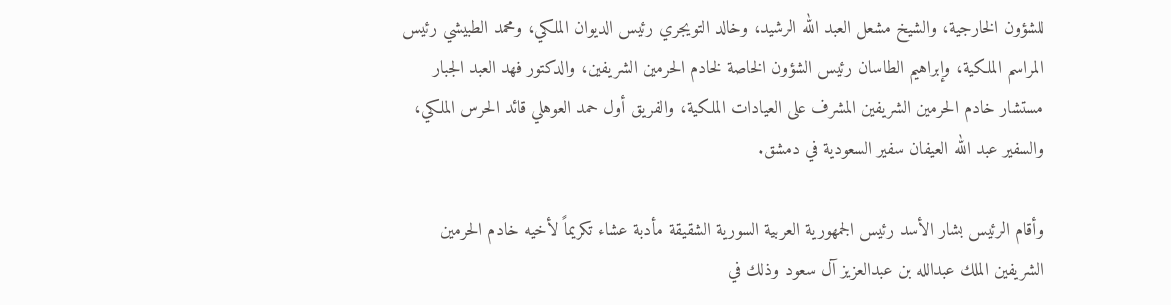للشؤون الخارجية، والشيخ مشعل العبد الله الرشيد، وخالد التويجري رئيس الديوان الملكي، ومحمد الطبيشي رئيس المراسم الملكية، وإبراهيم الطاسان رئيس الشؤون الخاصة لخادم الحرمين الشريفين، والدكتور فهد العبد الجبار مستشار خادم الحرمين الشريفين المشرف على العيادات الملكية، والفريق أول حمد العوهلي قائد الحرس الملكي، والسفير عبد الله العيفان سفير السعودية في دمشق.

وأقام الرئيس بشار الأسد رئيس الجمهورية العربية السورية الشقيقة مأدبة عشاء تكريماً لأخيه خادم الحرمين الشريفين الملك عبدالله بن عبدالعزيز آل سعود وذلك في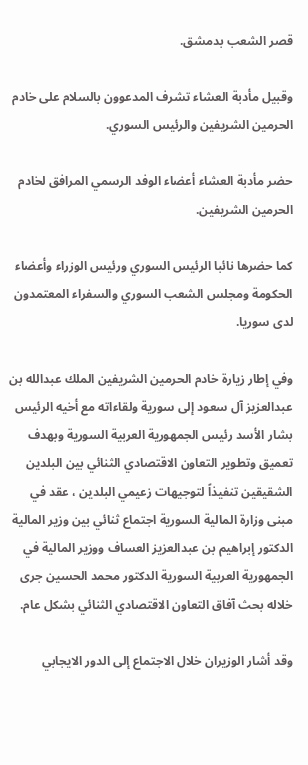قصر الشعب بدمشق.

وقبيل مأدبة العشاء تشرف المدعوون بالسلام على خادم الحرمين الشريفين والرئيس السوري.

حضر مأدبة العشاء أعضاء الوفد الرسمي المرافق لخادم الحرمين الشريفين.

كما حضرها نائبا الرئيس السوري ورئيس الوزراء وأعضاء الحكومة ومجلس الشعب السوري والسفراء المعتمدون لدى سوريا.

وفي إطار زيارة خادم الحرمين الشريفين الملك عبدالله بن عبدالعزيز آل سعود إلى سورية ولقاءاته مع أخيه الرئيس بشار الأسد رئيس الجمهورية العربية السورية وبهدف تعميق وتطوير التعاون الاقتصادي الثنائي بين البلدين الشقيقين تنفيذاً لتوجيهات زعيمي البلدين ، عقد في مبنى وزارة المالية السورية اجتماع ثنائي بين وزير المالية الدكتور إبراهيم بن عبدالعزيز العساف ووزير المالية في الجمهورية العربية السورية الدكتور محمد الحسين جرى خلاله بحث آفاق التعاون الاقتصادي الثنائي بشكل عام.

وقد أشار الوزيران خلال الاجتماع إلى الدور الايجابي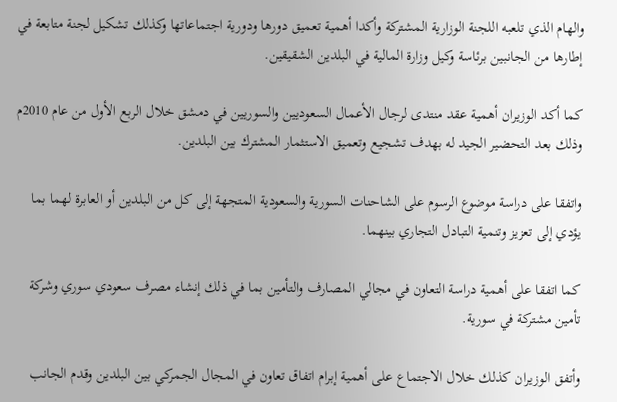والهام الذي تلعبه اللجنة الوزارية المشتركة وأكدا أهمية تعميق دورها ودورية اجتماعاتها وكذلك تشكيل لجنة متابعة في إطارها من الجانبين برئاسة وكيل وزارة المالية في البلدين الشقيقين.

كما أكد الوزيران أهمية عقد منتدى لرجال الأعمال السعوديين والسوريين في دمشق خلال الربع الأول من عام 2010م وذلك بعد التحضير الجيد له بهدف تشجيع وتعميق الاستثمار المشترك بين البلدين.

واتفقا على دراسة موضوع الرسوم على الشاحنات السورية والسعودية المتجهة إلى كل من البلدين أو العابرة لهما بما يؤدي إلى تعزيز وتنمية التبادل التجاري بينهما.

كما اتفقا على أهمية دراسة التعاون في مجالي المصارف والتأمين بما في ذلك إنشاء مصرف سعودي سوري وشركة تأمين مشتركة في سورية.

وأتفق الوزيران كذلك خلال الاجتماع على أهمية إبرام اتفاق تعاون في المجال الجمركي بين البلدين وقدم الجانب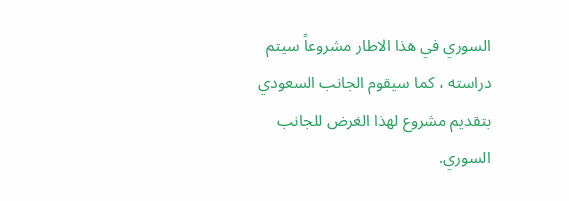السوري في هذا الاطار مشروعاً سيتم دراسته ، كما سيقوم الجانب السعودي بتقديم مشروع لهذا الغرض للجانب السوري.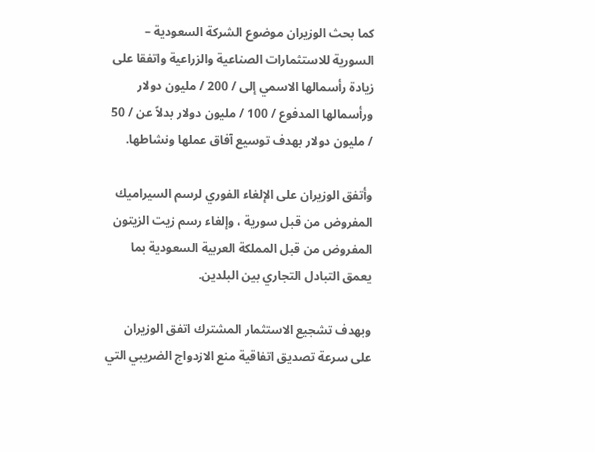كما بحث الوزيران موضوع الشركة السعودية – السورية للاستثمارات الصناعية والزراعية واتفقا على زيادة رأسمالها الاسمي إلى / 200 / مليون دولار ورأسمالها المدفوع / 100 / مليون دولار بدلاً عن / 50 / مليون دولار بهدف توسيع آفاق عملها ونشاطها.

وأتفق الوزيران على الإلغاء الفوري لرسم السيراميك المفروض من قبل سورية ، وإلغاء رسم زيت الزيتون المفروض من قبل المملكة العربية السعودية بما يعمق التبادل التجاري بين البلدين.

وبهدف تشجيع الاستثمار المشترك اتفق الوزيران على سرعة تصديق اتفاقية منع الازدواج الضريبي التي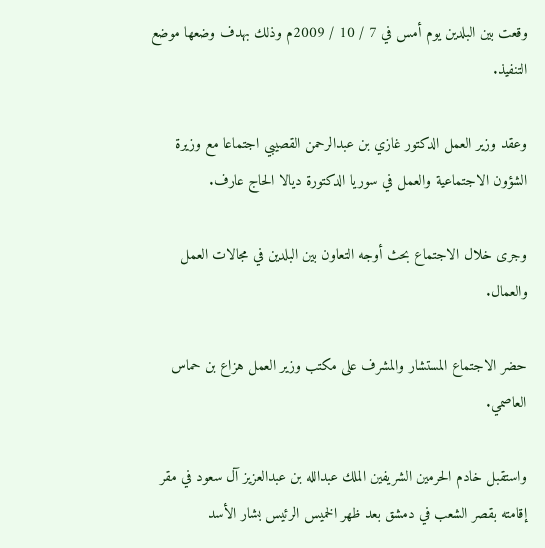وقعت بين البلدين يوم أمس في 7 / 10 / 2009م وذلك بهدف وضعها موضع التنفيذ.

وعقد وزير العمل الدكتور غازي بن عبدالرحمن القصيبي اجتماعا مع وزيرة الشؤون الاجتماعية والعمل في سوريا الدكتورة ديالا الحاج عارف.

وجرى خلال الاجتماع بحث أوجه التعاون بين البلدين في مجالات العمل والعمال.

حضر الاجتماع المستشار والمشرف على مكتب وزير العمل هزاع بن حماس العاصمي.

واستقبل خادم الحرمين الشريفين الملك عبدالله بن عبدالعزيز آل سعود في مقر إقامته بقصر الشعب في دمشق بعد ظهر الخميس الرئيس بشار الأسد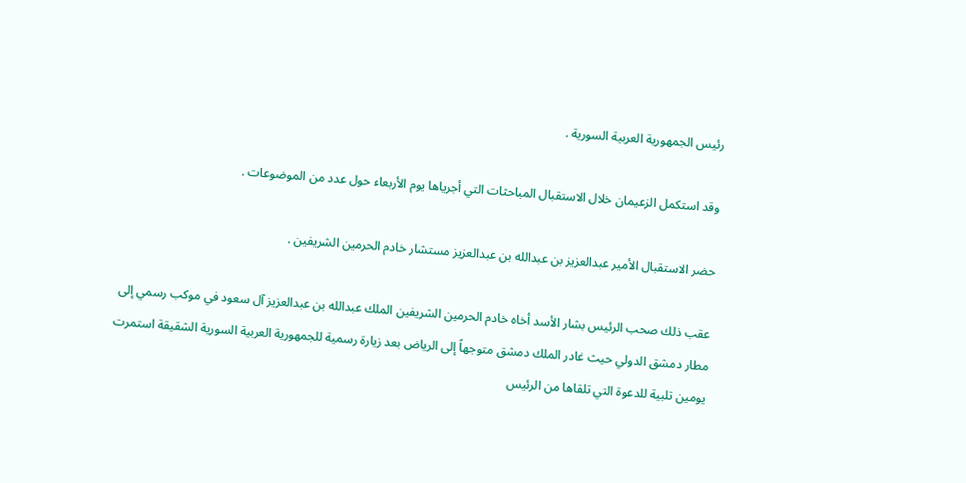رئيس الجمهورية العربية السورية .

وقد استكمل الزعيمان خلال الاستقبال المباحثات التي أجرياها يوم الأربعاء حول عدد من الموضوعات .

حضر الاستقبال الأمير عبدالعزيز بن عبدالله بن عبدالعزيز مستشار خادم الحرمين الشريفين .

عقب ذلك صحب الرئيس بشار الأسد أخاه خادم الحرمين الشريفين الملك عبدالله بن عبدالعزيز آل سعود في موكب رسمي إلى مطار دمشق الدولي حيث غادر الملك دمشق متوجهاً إلى الرياض بعد زيارة رسمية للجمهورية العربية السورية الشقيقة استمرت يومين تلبية للدعوة التي تلقاها من الرئيس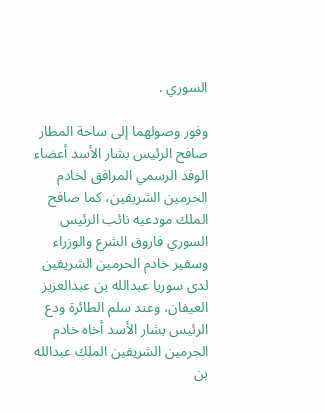السوري .

وفور وصولهما إلى ساحة المطار صافح الرئيس بشار الأسد أعضاء الوفد الرسمي المرافق لخادم الحرمين الشريفين، كما صافح الملك مودعيه نائب الرئيس السوري فاروق الشرع والوزراء وسفير خادم الحرمين الشريفين لدى سوريا عبدالله بن عبدالعزيز العيفان، وعند سلم الطائرة ودع الرئيس بشار الأسد أخاه خادم الحرمين الشريفين الملك عبدالله بن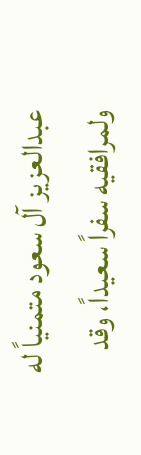عبدالعزيز آل سعود متمنياً له ولمرافقيه سفراً سعيداً، وقد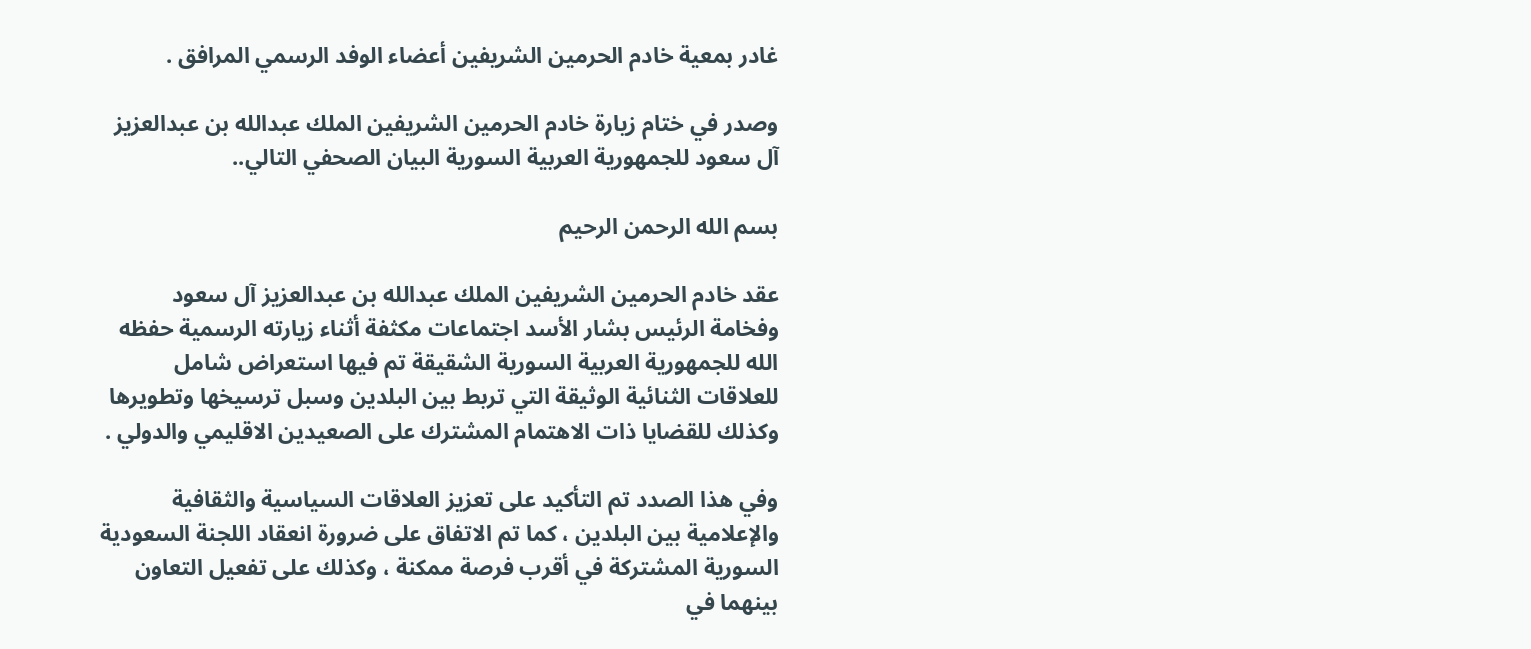غادر بمعية خادم الحرمين الشريفين أعضاء الوفد الرسمي المرافق .

وصدر في ختام زيارة خادم الحرمين الشريفين الملك عبدالله بن عبدالعزيز آل سعود للجمهورية العربية السورية البيان الصحفي التالي..

بسم الله الرحمن الرحيم

عقد خادم الحرمين الشريفين الملك عبدالله بن عبدالعزيز آل سعود وفخامة الرئيس بشار الأسد اجتماعات مكثفة أثناء زيارته الرسمية حفظه الله للجمهورية العربية السورية الشقيقة تم فيها استعراض شامل للعلاقات الثنائية الوثيقة التي تربط بين البلدين وسبل ترسيخها وتطويرها وكذلك للقضايا ذات الاهتمام المشترك على الصعيدين الاقليمي والدولي .

وفي هذا الصدد تم التأكيد على تعزيز العلاقات السياسية والثقافية والإعلامية بين البلدين ، كما تم الاتفاق على ضرورة انعقاد اللجنة السعودية السورية المشتركة في أقرب فرصة ممكنة ، وكذلك على تفعيل التعاون بينهما في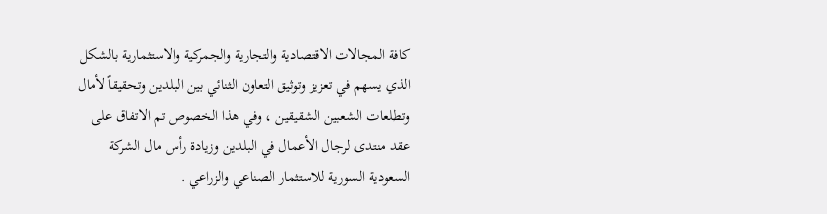كافة المجالات الاقتصادية والتجارية والجمركية والاستثمارية بالشكل الذي يسهم في تعزيز وتوثيق التعاون الثنائي بين البلدين وتحقيقاً لأمال وتطلعات الشعبين الشقيقين ، وفي هذا الخصوص تم الاتفاق على عقد منتدى لرجال الأعمال في البلدين وزيادة رأس مال الشركة السعودية السورية للاستثمار الصناعي والزراعي .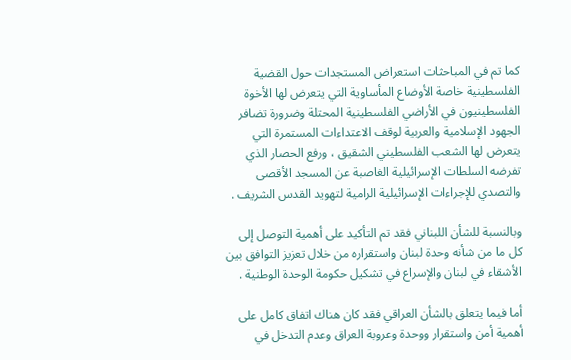كما تم في المباحثات استعراض المستجدات حول القضية الفلسطينية خاصة الأوضاع المأساوية التي يتعرض لها الأخوة الفلسطينيون في الأراضي الفلسطينية المحتلة وضرورة تضافر الجهود الإسلامية والعربية لوقف الاعتداءات المستمرة التي يتعرض لها الشعب الفلسطيني الشقيق ، ورفع الحصار الذي تفرضه السلطات الإسرائيلية الغاصبة عن المسجد الأقصى والتصدي للإجراءات الإسرائيلية الرامية لتهويد القدس الشريف .

وبالنسبة للشأن اللبناني فقد تم التأكيد على أهمية التوصل إلى كل ما من شأنه وحدة لبنان واستقراره من خلال تعزيز التوافق بين الأشقاء في لبنان والإسراع في تشكيل حكومة الوحدة الوطنية .

أما فيما يتعلق بالشأن العراقي فقد كان هناك اتفاق كامل على أهمية أمن واستقرار ووحدة وعروبة العراق وعدم التدخل في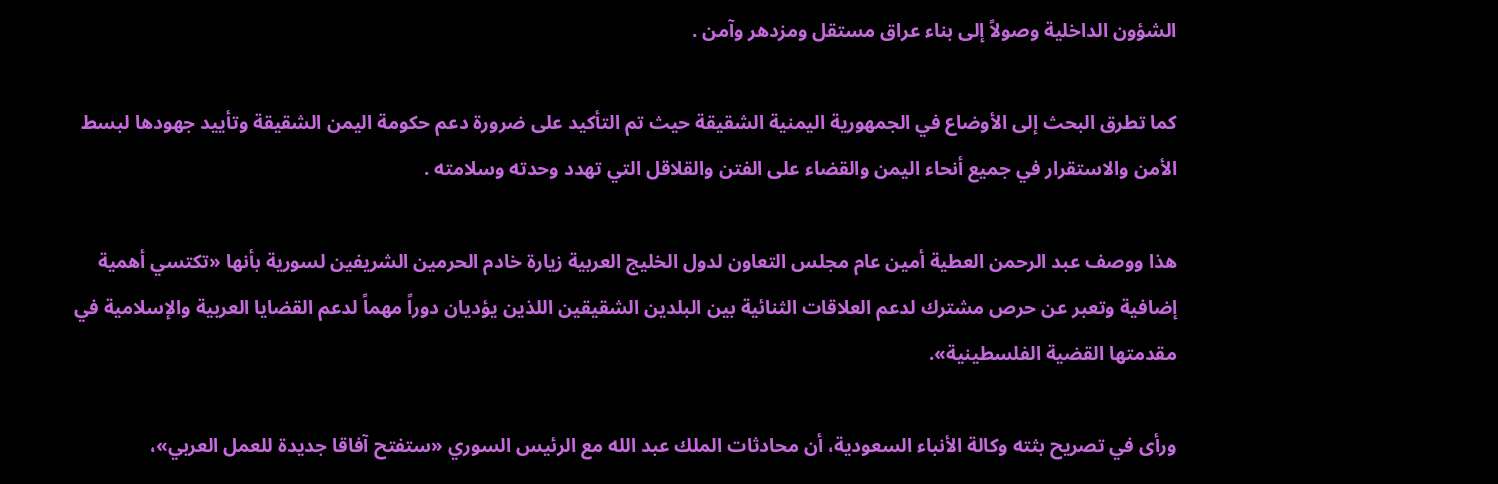الشؤون الداخلية وصولاً إلى بناء عراق مستقل ومزدهر وآمن .

كما تطرق البحث إلى الأوضاع في الجمهورية اليمنية الشقيقة حيث تم التأكيد على ضرورة دعم حكومة اليمن الشقيقة وتأييد جهودها لبسط الأمن والاستقرار في جميع أنحاء اليمن والقضاء على الفتن والقلاقل التي تهدد وحدته وسلامته .

هذا ووصف عبد الرحمن العطية أمين عام مجلس التعاون لدول الخليج العربية زيارة خادم الحرمين الشريفين لسورية بأنها «تكتسي أهمية إضافية وتعبر عن حرص مشترك لدعم العلاقات الثنائية بين البلدين الشقيقين اللذين يؤديان دوراً مهماً لدعم القضايا العربية والإسلامية في مقدمتها القضية الفلسطينية».

ورأى في تصريح بثته وكالة الأنباء السعودية، أن محادثات الملك عبد الله مع الرئيس السوري «ستفتح آفاقا جديدة للعمل العربي»،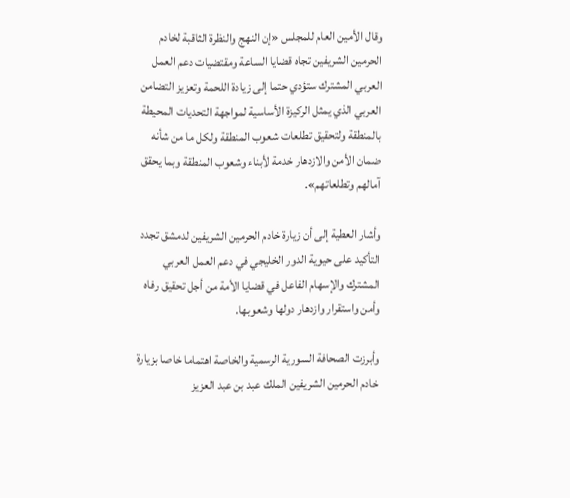وقال الأمين العام للمجلس «إن النهج والنظرة الثاقبة لخادم الحرمين الشريفين تجاه قضايا الساعة ومقتضيات دعم العمل العربي المشترك ستؤدي حتما إلى زيادة اللحمة وتعزيز التضامن العربي الذي يمثل الركيزة الأساسية لمواجهة التحديات المحيطة بالمنطقة ولتحقيق تطلعات شعوب المنطقة ولكل ما من شأنه ضمان الأمن والازدهار خدمة لأبناء وشعوب المنطقة وبما يحقق آمالهم وتطلعاتهم».

وأشار العطية إلى أن زيارة خادم الحرمين الشريفين لدمشق تجدد التأكيد على حيوية الدور الخليجي في دعم العمل العربي المشترك والإسهام الفاعل في قضايا الأمة من أجل تحقيق رفاه وأمن واستقرار وازدهار دولها وشعوبها.

وأبرزت الصحافة السورية الرسمية والخاصة اهتماما خاصا بزيارة خادم الحرمين الشريفين الملك عبد بن عبد العزيز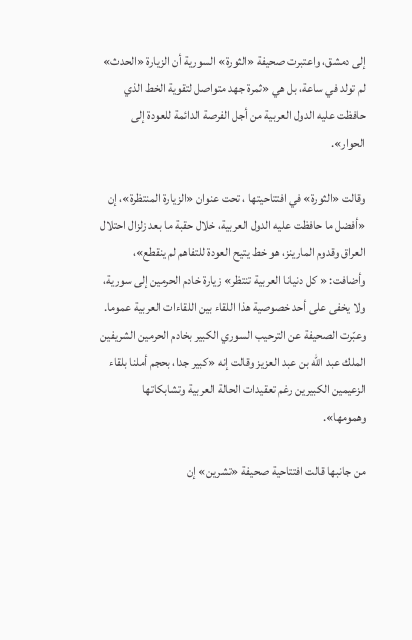إلى دمشق، واعتبرت صحيفة «الثورة» السورية أن الزيارة «الحدث» لم تولد في ساعة، بل هي «ثمرة جهد متواصل لتقوية الخط الذي حافظت عليه الدول العربية من أجل الفرصة الدائمة للعودة إلى الحوار».

وقالت «الثورة» في افتتاحيتها ، تحت عنوان «الزيارة المنتظرة»، إن «أفضل ما حافظت عليه الدول العربية، خلال حقبة ما بعد زلزال احتلال العراق وقدوم المارينز، هو خط يتيح العودة للتفاهم لم ينقطع»، وأضافت: « كل دنيانا العربية تنتظر» زيارة خادم الحرمين إلى سورية، ولا يخفى على أحد خصوصية هذا اللقاء بين اللقاءات العربية عموما. وعبّرت الصحيفة عن الترحيب السوري الكبير بخادم الحرمين الشريفين الملك عبد الله بن عبد العزيز وقالت إنه «كبير جدا، بحجم أملنا بلقاء الزعيمين الكبيرين رغم تعقيدات الحالة العربية وتشابكاتها وهمومها».

من جانبها قالت افتتاحية صحيفة «تشرين» إن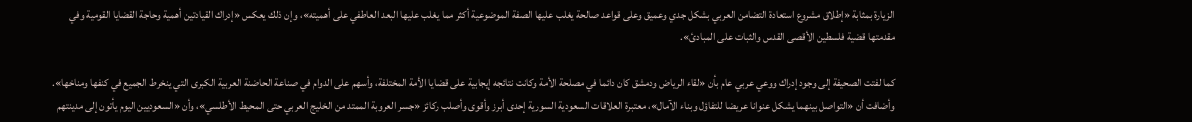الزيارة بمثابة «إطلاق مشروع استعادة التضامن العربي بشكل جدي وعميق وعلى قواعد صالحة يغلب عليها الصفة الموضوعية أكثر مما يغلب عليها البعد العاطفي على أهميته»، وإن ذلك يعكس «إدراك القيادتين أهمية وحاجة القضايا القومية وفي مقدمتها قضية فلسطين الأقصى القدس والثبات على المبادئ».

كما لفتت الصحيفة إلى وجود إدراك ووعي عربي عام بأن «لقاء الرياض ودمشق كان دائما في مصلحة الأمة وكانت نتائجه إيجابية على قضايا الأمة المختلفة، وأسهم على الدوام في صناعة الحاضنة العربية الكبرى التي ينخرط الجميع في كنفها ومناخها». وأضافت أن «التواصل بينهما يشكل عنوانا عريضا للتفاؤل وبناء الآمال»، معتبرة العلاقات السعودية السورية إحدى أبرز وأقوى وأصلب ركائز «جسر العروبة الممتد من الخليج العربي حتى المحيط الأطلسي»، وأن «السعوديين اليوم يأتون إلى مدينتهم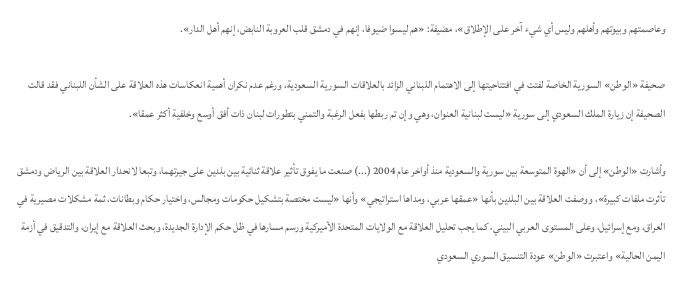وعاصمتهم وبيوتهم وأهلهم وليس أي شيء آخر على الإطلاق»، مضيفة: «هم ليسوا ضيوفا، إنهم في دمشق قلب العروبة النابض، إنهم أهل الدار».

صحيفة «الوطن» السورية الخاصة لفتت في افتتاحيتها إلى الاهتمام اللبناني الزائد بالعلاقات السورية السعودية، ورغم عدم نكران أهمية انعكاسات هذه العلاقة على الشأن اللبناني فقد قالت الصحيفة إن زيارة الملك السعودي إلى سورية «ليست لبنانية العنوان، وهي وإن تم ربطها بفعل الرغبة والتمني بتطورات لبنان ذات أفق أوسع وخلفية أكثر عمقا».

وأشارت «الوطن» إلى أن «الهوة المتوسعة بين سورية والسعودية منذ أواخر عام 2004 (...) صنعت ما يفوق تأثير علاقة ثنائية بين بلدين على جيرتهما، وتبعا لانحدار العلاقة بين الرياض ودمشق تأثرت ملفات كبيرة»، ووصفت العلاقة بين البلدين بأنها «عمقها عربي، ومداها استراتيجي» وأنها «ليست مختصة بتشكيل حكومات ومجالس، واختيار حكام وبطانات، ثمة مشكلات مصيرية في العراق، ومع إسرائيل، وعلى المستوى العربي البيني، كما يجب تحليل العلاقة مع الولايات المتحدة الأميركية ورسم مسارها في ظل حكم الإدارة الجديدة، وبحث العلاقة مع إيران، والتدقيق في أزمة اليمن الحالية» واعتبرت «الوطن» عودة التنسيق السوري السعودي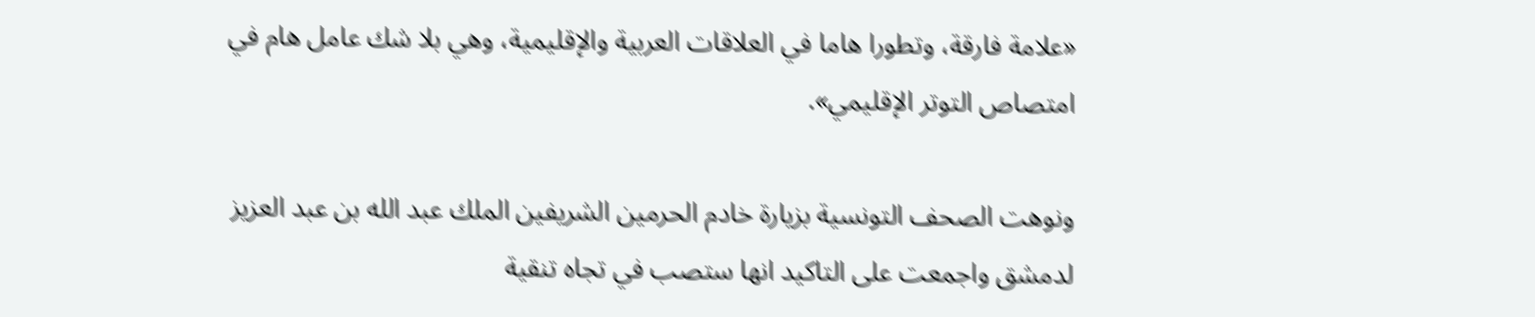«علامة فارقة، وتطورا هاما في العلاقات العربية والإقليمية، وهي بلا شك عامل هام في امتصاص التوتر الإقليمي».

ونوهت الصحف التونسية بزيارة خادم الحرمين الشريفين الملك عبد الله بن عبد العزيز لدمشق واجمعت على التاكيد انها ستصب في تجاه تنقية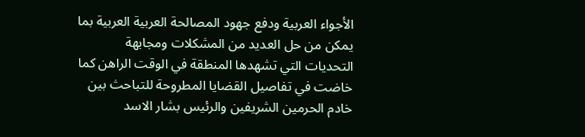الأجواء العربية ودفع جهود المصالحة العربية العربية بما يمكن من حل العديد من المشكلات ومجابهة التحديات التي تشهدها المنطقة في الوقت الراهن كما خاضت في تفاصيل القضايا المطروحة للتباحث بين خادم الحرمين الشريفين والرئيس بشار الاسد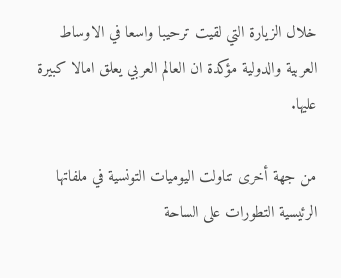خلال الزيارة التي لقيت ترحيبا واسعا في الاوساط العربية والدولية مؤكدة ان العالم العربي يعلق امالا كبيرة عليها.

من جهة أخرى تناولت اليوميات التونسية في ملفاتها الرئيسية التطورات على الساحة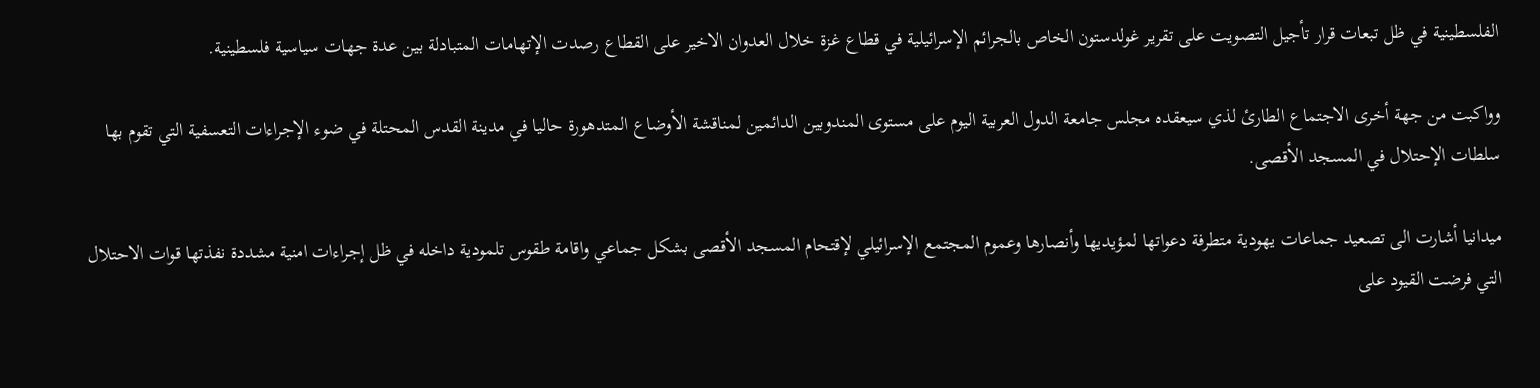الفلسطينية في ظل تبعات قرار تأجيل التصويت على تقرير غولدستون الخاص بالجرائم الإسرائيلية في قطاع غزة خلال العدوان الاخير على القطاع رصدت الإتهامات المتبادلة بين عدة جهات سياسية فلسطينية.

وواكبت من جهة أخرى الاجتماع الطارئ لذي سيعقده مجلس جامعة الدول العربية اليوم على مستوى المندوبين الدائمين لمناقشة الأوضاع المتدهورة حاليا في مدينة القدس المحتلة في ضوء الإجراءات التعسفية التي تقوم بها سلطات الإحتلال في المسجد الأقصى.

ميدانيا أشارت الى تصعيد جماعات يهودية متطرفة دعواتها لمؤيديها وأنصارها وعموم المجتمع الإسرائيلي لإقتحام المسجد الأقصى بشكل جماعي واقامة طقوس تلمودية داخله في ظل إجراءات امنية مشددة نفذتها قوات الاحتلال التي فرضت القيود على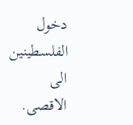دخول الفلسطينين الى الاقصى.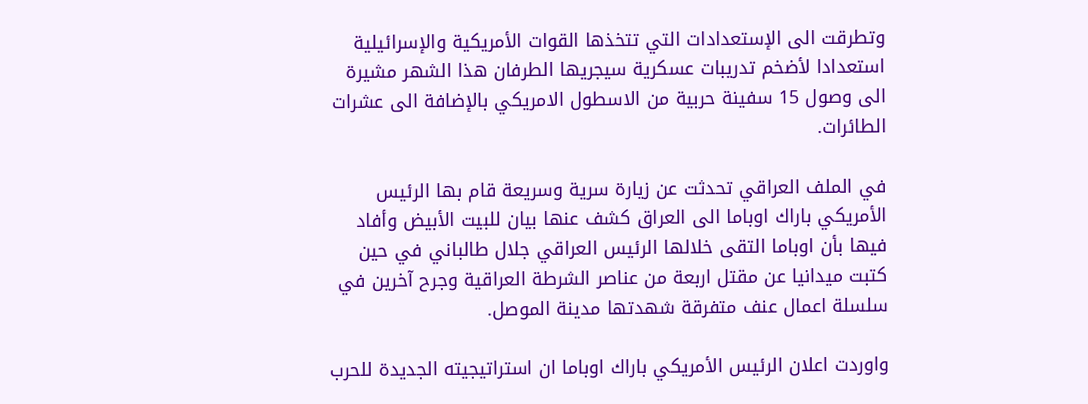وتطرقت الى الإستعدادات التي تتخذها القوات الأمريكية والإسرائيلية استعدادا لأضخم تدريبات عسكرية سيجريها الطرفان هذا الشهر مشيرة الى وصول 15 سفينة حربية من الاسطول الامريكي بالإضافة الى عشرات الطائرات.

في الملف العراقي تحدثت عن زيارة سرية وسريعة قام بها الرئيس الأمريكي باراك اوباما الى العراق كشف عنها بيان للبيت الأبيض وأفاد فيها بأن اوباما التقى خلالها الرئيس العراقي جلال طالباني في حين كتبت ميدانيا عن مقتل اربعة من عناصر الشرطة العراقية وجرح آخرين في سلسلة اعمال عنف متفرقة شهدتها مدينة الموصل.

واوردت اعلان الرئيس الأمريكي باراك اوباما ان استراتيجيته الجديدة للحرب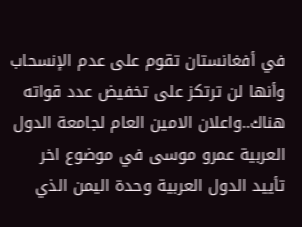في أفغانستان تقوم على عدم الإنسحاب وأنها لن ترتكز على تخفيض عدد قواته هناك..واعلان الامين العام لجامعة الدول العربية عمرو موسى في موضوع اخر تأييد الدول العربية وحدة اليمن الذي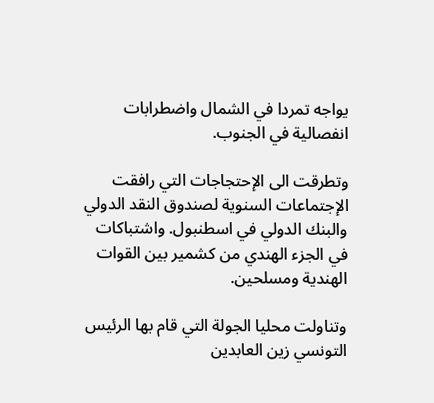يواجه تمردا في الشمال واضطرابات انفصالية في الجنوب.

وتطرقت الى الإحتجاجات التي رافقت الإجتماعات السنوية لصندوق النقد الدولي والبنك الدولي في اسطنبول. واشتباكات في الجزء الهندي من كشمير بين القوات الهندية ومسلحين.

وتناولت محليا الجولة التي قام بها الرئيس التونسي زين العابدين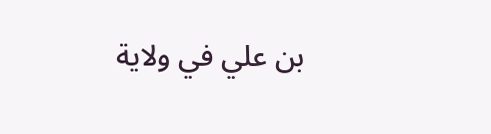بن علي في ولاية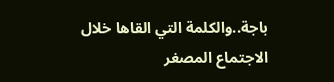باجة..والكلمة التي القاها خلال الاجتماع المصغر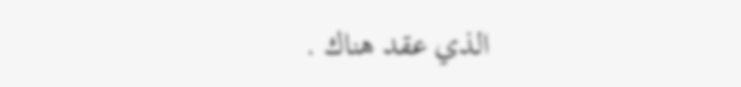الذي عقد هناك .